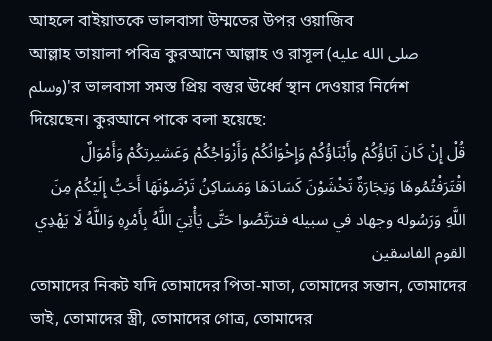আহলে বাইয়াতকে ভালবাসা উম্মতের উপর ওয়াজিব
আল্লাহ তায়ালা পবিত্র কুরআনে আল্লাহ ও রাসূল (صلى الله عليه وسلم)'র ভালবাসা সমস্ত প্রিয় বস্তুর ঊর্ধ্বে স্থান দেওয়ার নির্দেশ দিয়েছেন। কুরআনে পাকে বলা হয়েছে:
قُلْ إِنْ كَانَ آبَاؤُكُمْ وأَبْنَاؤُكُمْ وَإِخْوَانُكُمْ وَأَزْوَاجُكُمْ وَعَشيرتكُمْ وَأَمْوَالٌ اقْتَرَفْتُمُوهَا وَتِجَارَةٌ تَخْشَوْنَ كَسَادَهَا وَمَسَاكِنُ تَرْضَوْنَهَا أَحَبُّ إِلَيْكُمْ مِنَ اللَّهِ وَرَسُوله وجهاد في سبيله فترَبَّصُوا حَتَّى يَأْتِيَ اللَّهُ بِأَمْرِهِ وَاللَّهُ لَا يَهْدِي القوم الفاسقين
তোমাদের নিকট যদি তোমাদের পিতা-মাতা, তোমাদের সন্তান, তোমাদের ভাই, তোমাদের স্ত্রী, তোমাদের গোত্র, তোমাদের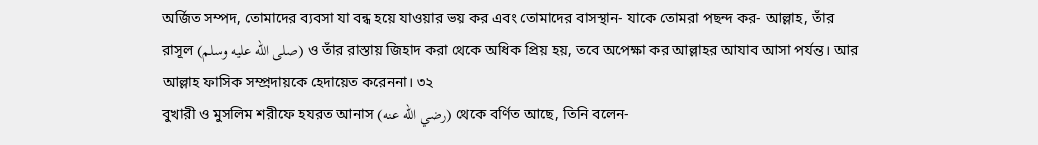অর্জিত সম্পদ, তোমাদের ব্যবসা যা বন্ধ হয়ে যাওয়ার ভয় কর এবং তোমাদের বাসস্থান- যাকে তোমরা পছন্দ কর- আল্লাহ, তাঁর রাসূল (صلى الله عليه وسلم) ও তাঁর রাস্তায় জিহাদ করা থেকে অধিক প্রিয় হয়, তবে অপেক্ষা কর আল্লাহর আযাব আসা পর্যন্ত। আর আল্লাহ ফাসিক সম্প্রদায়কে হেদায়েত করেননা। ৩২
বুখারী ও মুসলিম শরীফে হযরত আনাস (رضي الله عنه) থেকে বর্ণিত আছে, তিনি বলেন-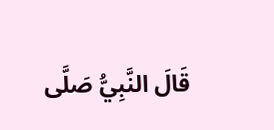قَالَ النَّبِيُّ صَلَّى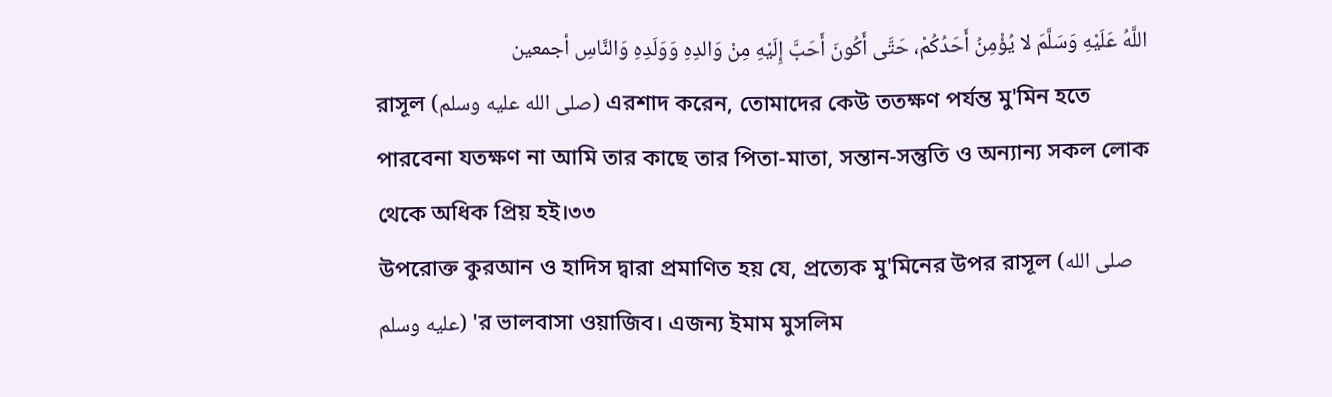اللَّهُ عَلَيْهِ وَسَلَّمَ لا يُؤْمِنُ أَحَدُكُمْ، حَتَّى أَكُونَ أَحَبَّ إِلَيْهِ مِنْ وَالدِهِ وَوَلَدِهِ وَالنَّاسِ أجمعين
রাসূল (صلى الله عليه وسلم) এরশাদ করেন, তোমাদের কেউ ততক্ষণ পর্যন্ত মু'মিন হতে পারবেনা যতক্ষণ না আমি তার কাছে তার পিতা-মাতা, সন্তান-সন্তুতি ও অন্যান্য সকল লোক থেকে অধিক প্রিয় হই।৩৩
উপরোক্ত কুরআন ও হাদিস দ্বারা প্রমাণিত হয় যে, প্রত্যেক মু'মিনের উপর রাসূল (صلى الله عليه وسلم) 'র ভালবাসা ওয়াজিব। এজন্য ইমাম মুসলিম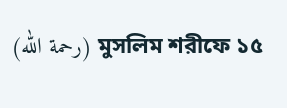(رحمة الله) মুসলিম শরীফে ১৫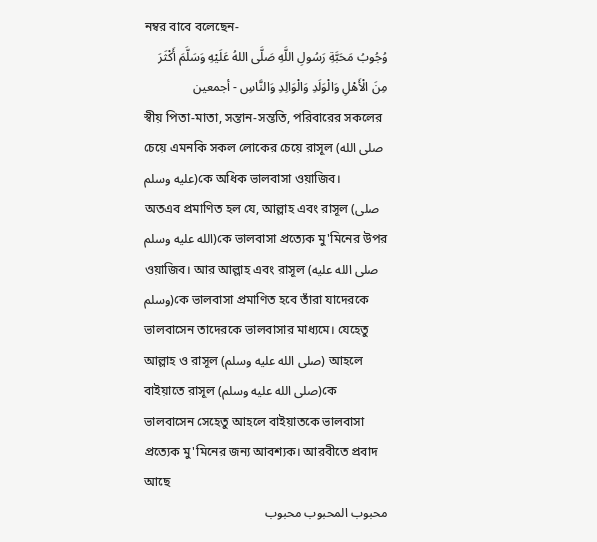নম্বর বাবে বলেছেন-
وُجُوبُ مَحَبَّةِ رَسُولِ اللَّهِ صَلَّى اللهُ عَلَيْهِ وَسَلَّمَ أَكْثَرَ مِنَ الْأَهْلِ وَالْوَلَدِ وَالْوَالِدِ وَالنَّاسِ - أجمعين
স্বীয় পিতা-মাতা, সন্তান-সন্ততি, পরিবারের সকলের চেয়ে এমনকি সকল লোকের চেয়ে রাসূল (صلى الله عليه وسلم)কে অধিক ভালবাসা ওয়াজিব।
অতএব প্রমাণিত হল যে, আল্লাহ এবং রাসূল (صلى الله عليه وسلم)কে ভালবাসা প্রত্যেক মু'মিনের উপর ওয়াজিব। আর আল্লাহ এবং রাসূল (صلى الله عليه وسلم)কে ভালবাসা প্রমাণিত হবে তাঁরা যাদেরকে ভালবাসেন তাদেরকে ভালবাসার মাধ্যমে। যেহেতু আল্লাহ ও রাসূল (صلى الله عليه وسلم) আহলে বাইয়াতে রাসূল (صلى الله عليه وسلم)কে ভালবাসেন সেহেতু আহলে বাইয়াতকে ভালবাসা প্রত্যেক মু'মিনের জন্য আবশ্যক। আরবীতে প্রবাদ আছে
محبوب المحبوب محبوب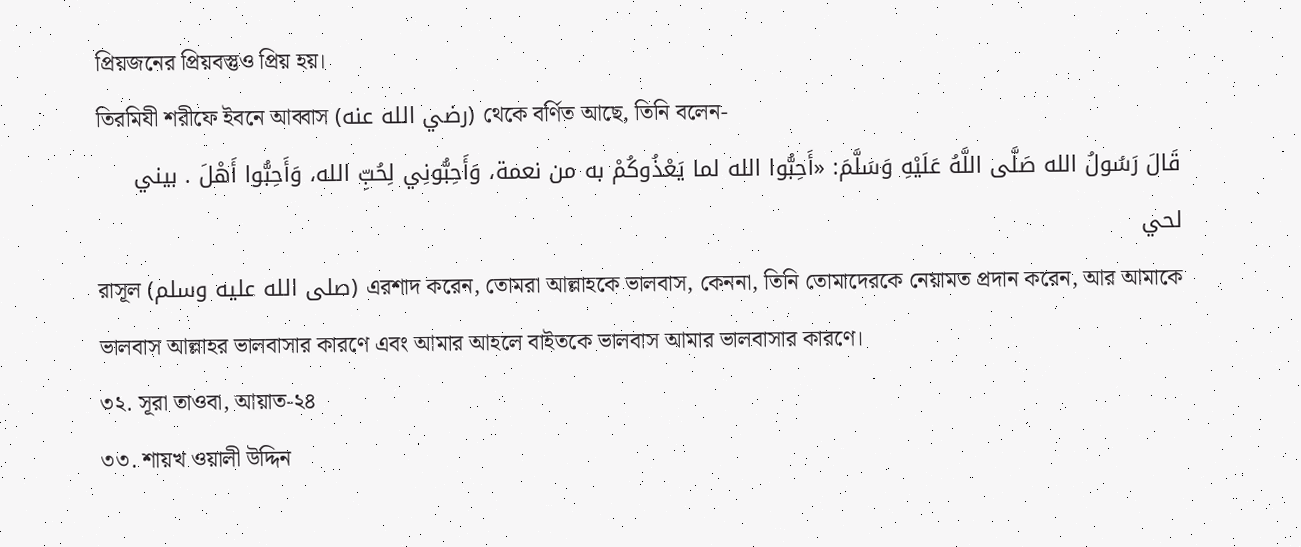প্রিয়জনের প্রিয়বস্তুও প্রিয় হয়।
তিরমিযী শরীফে ইবনে আব্বাস (رضي الله عنه) থেকে বর্ণিত আছে, তিনি বলেন-
قَالَ رَسُولُ الله صَلَّى اللَّهُ عَلَيْهِ وَسَلَّمَ: «أَحِبُّوا الله لما يَعْذُوكُمْ به من نعمة، وَأَحِبُّونِي لِحُبِّ الله، وَأَحِبُّوا أَهْلَ . بيني لحي
রাসূল (صلى الله عليه وسلم) এরশাদ করেন, তোমরা আল্লাহকে ভালবাস, কেননা, তিনি তোমাদেরকে নেয়ামত প্রদান করেন, আর আমাকে ভালবাস আল্লাহর ভালবাসার কারণে এবং আমার আহলে বাইতকে ভালবাস আমার ভালবাসার কারণে।
৩২. সূরা তাওবা, আয়াত-২৪
৩৩. শায়খ ওয়ালী উদ্দিন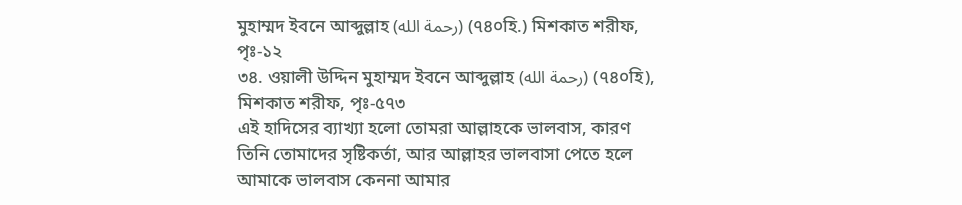মুহাম্মদ ইবনে আব্দুল্লাহ (رحمة الله) (৭৪০হি.) মিশকাত শরীফ, পৃঃ-১২
৩৪. ওয়ালী উদ্দিন মুহাম্মদ ইবনে আব্দুল্লাহ (رحمة الله) (৭৪০হি), মিশকাত শরীফ, পৃঃ-৫৭৩
এই হাদিসের ব্যাখ্যা হলো তোমরা আল্লাহকে ভালবাস, কারণ তিনি তোমাদের সৃষ্টিকর্তা, আর আল্লাহর ভালবাসা পেতে হলে আমাকে ভালবাস কেননা আমার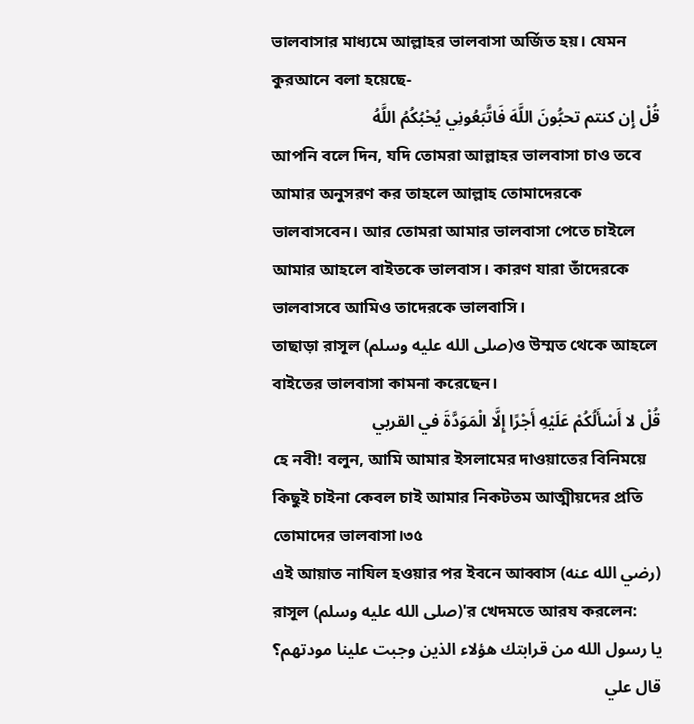ভালবাসার মাধ্যমে আল্লাহর ভালবাসা অর্জিত হয়। যেমন কুরআনে বলা হয়েছে-
قُلْ إِن كنتم تحبُّونَ اللَّهَ فَاتَّبَعُونِي يُحْبُكُمُ اللَّهُ
আপনি বলে দিন, যদি তোমরা আল্লাহর ভালবাসা চাও তবে আমার অনুসরণ কর তাহলে আল্লাহ তোমাদেরকে ভালবাসবেন। আর তোমরা আমার ভালবাসা পেতে চাইলে আমার আহলে বাইতকে ভালবাস। কারণ যারা তাঁদেরকে ভালবাসবে আমিও তাদেরকে ভালবাসি।
তাছাড়া রাসূল (صلى الله عليه وسلم)ও উম্মত থেকে আহলে বাইতের ভালবাসা কামনা করেছেন।
قُلْ لا أَسْأَلُكُمْ عَلَيْهِ أَجْرًا إِلَّا الْمَوَدَّةَ في القربي
হে নবী! বলুন, আমি আমার ইসলামের দাওয়াতের বিনিময়ে কিছুই চাইনা কেবল চাই আমার নিকটতম আত্মীয়দের প্রতি তোমাদের ভালবাসা।৩৫
এই আয়াত নাযিল হওয়ার পর ইবনে আব্বাস (رضي الله عنه) রাসূল (صلى الله عليه وسلم)'র খেদমতে আরয করলেন:
يا رسول الله من قرابتك هؤلاء الذين وجبت علينا مودتهم؟ قال علي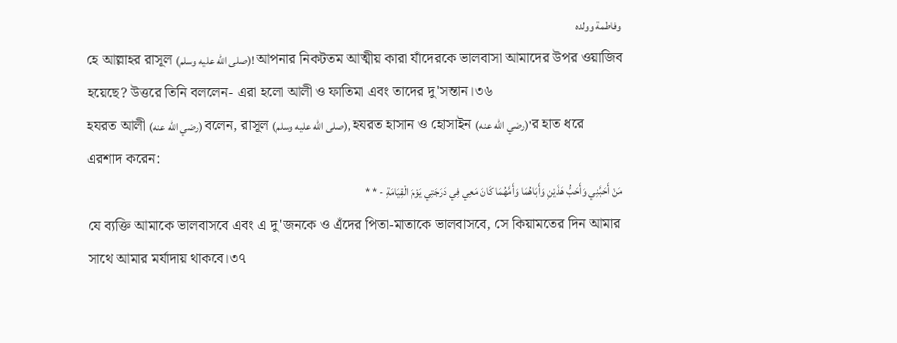وفاطمة وولده
হে আল্লাহর রাসূল (صلى الله عليه وسلم)! আপনার নিকটতম আত্মীয় কারা যাঁদেরকে ভালবাসা আমাদের উপর ওয়াজিব হয়েছে? উত্তরে তিনি বললেন- এরা হলো আলী ও ফাতিমা এবং তাদের দু'সন্তান।৩৬
হযরত আলী (رضي الله عنه) বলেন, রাসূল (صلى الله عليه وسلم), হযরত হাসান ও হোসাইন (رضي الله عنه)'র হাত ধরে এরশাদ করেন:
مَنْ أَحَبَّنِي وَأَحَبُّ هَذَيْنِ وَأَبَاهُمَا وَأَمَّهُمَا كَانَ مَعِي فِي دَرَجَتِي يَوْمَ الْقِيَامَةِ - * *
যে ব্যক্তি আমাকে ভালবাসবে এবং এ দু'জনকে ও এঁদের পিতা-মাতাকে ভালবাসবে, সে কিয়ামতের দিন আমার সাথে আমার মর্যাদায় থাকবে।৩৭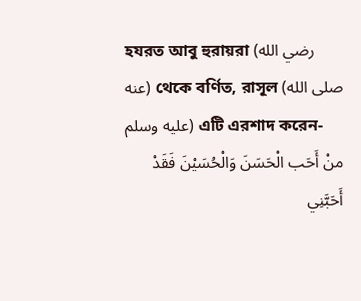হযরত আবু হুরায়রা (رضي الله عنه) থেকে বর্ণিত, রাসূল (صلى الله عليه وسلم) এটি এরশাদ করেন-
منْ أَحَب الْحَسَنَ وَالْحُسَيْنَ فَقَدْ أَحَبَّنِي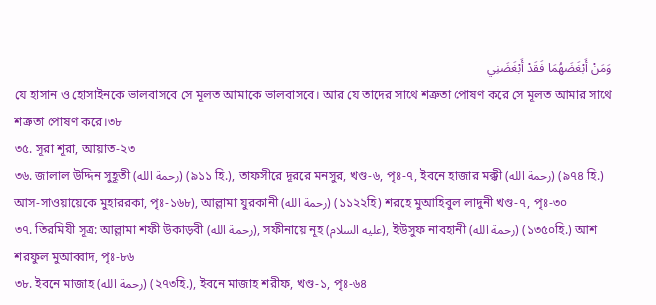وَمَنْ أَبْغَضَهُمَا فَقَدْ أَبْغَضَنِي
যে হাসান ও হোসাইনকে ভালবাসবে সে মূলত আমাকে ভালবাসবে। আর যে তাদের সাথে শত্রুতা পোষণ করে সে মূলত আমার সাথে শত্রুতা পোষণ করে।৩৮
৩৫. সূরা শূরা, আয়াত-২৩
৩৬. জালাল উদ্দিন সুহূতী (رحمة الله) (৯১১ হি.), তাফসীরে দূররে মনসুর, খণ্ড-৬, পৃঃ-৭, ইবনে হাজার মক্কী (رحمة الله) (৯৭৪ হি.) আস-সাওয়ায়েকে মুহাররকা, পৃঃ-১৬৮), আল্লামা যুরকানী (رحمة الله) (১১২২হি) শরহে মুআহিবুল লাদুনী খণ্ড-৭, পৃঃ-৩০
৩৭. তিরমিযী সূত্র: আল্লামা শফী উকাড়বী (رحمة الله), সফীনায়ে নূহ (عليه السلام), ইউসুফ নাবহানী (رحمة الله) (১৩৫০হি.) আশ শরফুল মুআব্বাদ, পৃঃ-৮৬
৩৮. ইবনে মাজাহ (رحمة الله) (২৭৩হি.), ইবনে মাজাহ শরীফ, খণ্ড-১, পৃঃ-৬৪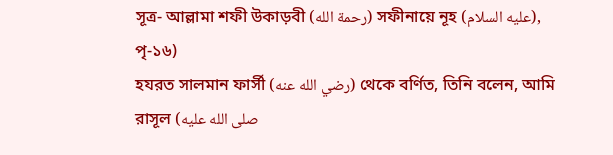সূত্র- আল্লামা শফী উকাড়বী (رحمة الله) সফীনায়ে নূহ (عليه السلام), পৃ-১৬)
হযরত সালমান ফার্সী (رضي الله عنه) থেকে বর্ণিত, তিনি বলেন, আমি রাসূল (صلى الله عليه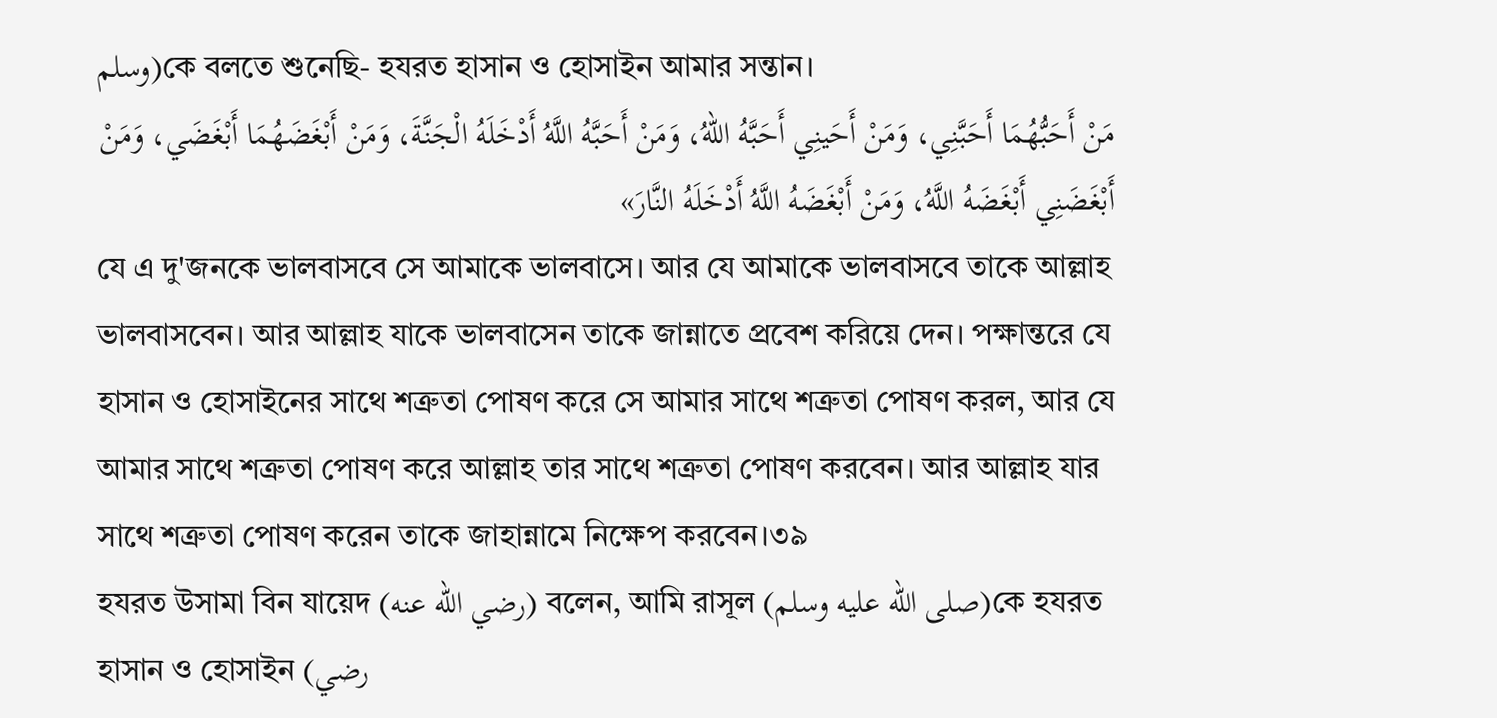وسلم)কে বলতে শুনেছি- হযরত হাসান ও হোসাইন আমার সন্তান।
مَنْ أَحَبُّهُمَا أَحَبَّنِي، وَمَنْ أَحَينِي أَحَبَّهُ اللهُ، وَمَنْ أَحَبَّهُ اللَّهُ أَدْخَلَهُ الْجَنَّةَ، وَمَنْ أَبْغَضَهُمَا أَبْغَضَي، وَمَنْ أَبْغَضَنِي أَبْغَضَهُ اللَّهُ، وَمَنْ أَبْغَضَهُ اللَّهُ أَدْخَلَهُ النَّارَ»
যে এ দু'জনকে ভালবাসবে সে আমাকে ভালবাসে। আর যে আমাকে ভালবাসবে তাকে আল্লাহ ভালবাসবেন। আর আল্লাহ যাকে ভালবাসেন তাকে জান্নাতে প্রবেশ করিয়ে দেন। পক্ষান্তরে যে হাসান ও হোসাইনের সাথে শত্রুতা পোষণ করে সে আমার সাথে শত্রুতা পোষণ করল, আর যে আমার সাথে শত্রুতা পোষণ করে আল্লাহ তার সাথে শত্রুতা পোষণ করবেন। আর আল্লাহ যার সাথে শত্রুতা পোষণ করেন তাকে জাহান্নামে নিক্ষেপ করবেন।৩৯
হযরত উসামা বিন যায়েদ (رضي الله عنه) বলেন, আমি রাসূল (صلى الله عليه وسلم)কে হযরত হাসান ও হোসাইন (رضي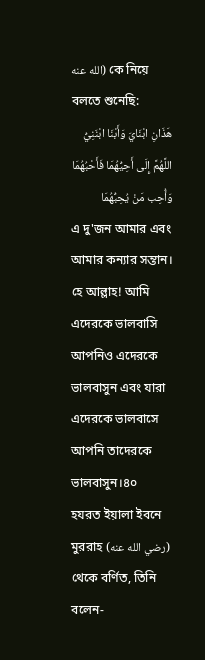الله عنه) কে নিয়ে বলতে শুনেছি:
هَذَانِ ابْنَايَ وَأَبْنَا ابْنَنِيُّ اللَّهُمَّ إِلَى أَحِيُّهُمَا فَأَحْبُهُمَا وَأُحِب مَنْ يُحِبُّهُمَا
এ দু'জন আমার এবং আমার কন্যার সন্তান। হে আল্লাহ! আমি এদেরকে ভালবাসি আপনিও এদেরকে ভালবাসুন এবং যারা এদেরকে ভালবাসে আপনি তাদেরকে ভালবাসুন।৪০
হযরত ইয়ালা ইবনে মুররাহ (رضي الله عنه) থেকে বর্ণিত, তিনি বলেন-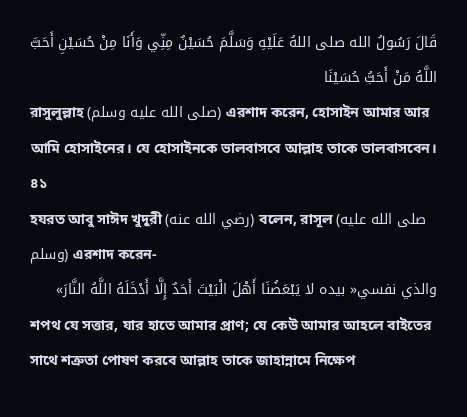قَالَ رَسُولُ الله صلى اللهُ عَلَيْهِ وَسَلَّمَ حُسَيْنٌ مِنِّي وَأَنَا مِنْ حُسَيْنِ أَحَبَّ اللَّهُ مَنْ أَحَبُّ حُسَيْنَا
রাসুলুল্লাহ (صلى الله عليه وسلم) এরশাদ করেন, হোসাইন আমার আর আমি হোসাইনের। যে হোসাইনকে ভালবাসবে আল্লাহ তাকে ভালবাসবেন। ৪১
হযরত আবু সাঈদ খুদুরী (رضي الله عنه) বলেন, রাসূল (صلى الله عليه وسلم) এরশাদ করেন-
والذي نفسي« بيده لا يَبْعَضُنَا أَهْلَ الْبَيْتَ أَحَدٌ إِلَّا أَدْخَلَهُ اللَّهُ النَّارَ»
শপথ যে সত্তার, যার হাতে আমার প্রাণ; যে কেউ আমার আহলে বাইতের সাথে শত্রুতা পোষণ করবে আল্লাহ তাকে জাহান্নামে নিক্ষেপ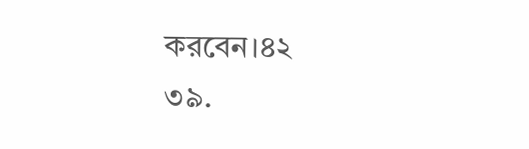করবেন।৪২
৩৯.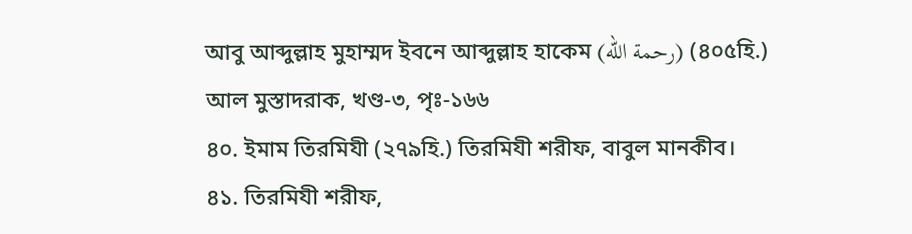আবু আব্দুল্লাহ মুহাম্মদ ইবনে আব্দুল্লাহ হাকেম (رحمة الله) (৪০৫হি.) আল মুস্তাদরাক, খণ্ড-৩, পৃঃ-১৬৬
৪০. ইমাম তিরমিযী (২৭৯হি.) তিরমিযী শরীফ, বাবুল মানকীব।
৪১. তিরমিযী শরীফ,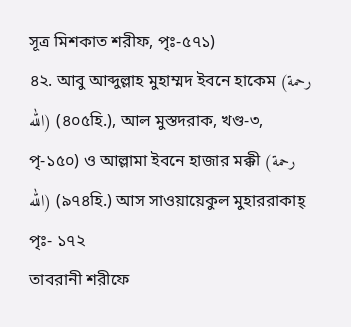সূত্র মিশকাত শরীফ, পৃঃ-৫৭১)
৪২. আবু আব্দুল্লাহ মুহাম্মদ ইবনে হাকেম (رحمة الله) (৪০৫হি.), আল মুস্তদরাক, খণ্ড-৩, পৃ-১৫০) ও আল্লামা ইবনে হাজার মক্কী (رحمة الله) (৯৭৪হি.) আস সাওয়ায়েকুল মুহাররাকাহ্ পৃঃ- ১৭২
তাবরানী শরীফে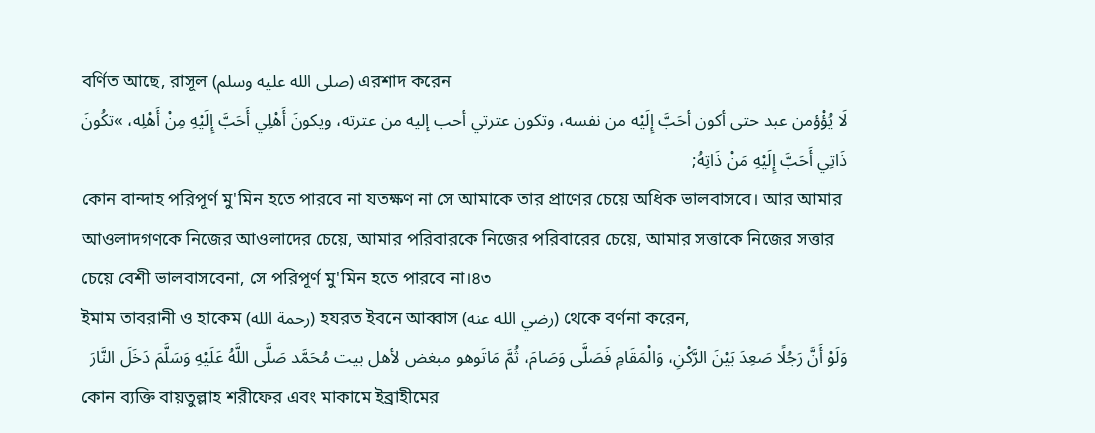বর্ণিত আছে, রাসূল (صلى الله عليه وسلم) এরশাদ করেন
لَا يُؤْؤمن عبد حتى أكون أحَبَّ إِلَيْه من نفسه، وتكون عترتي أحب إليه من عترته، ويكونَ أَهْلِي أَحَبَّ إِلَيْهِ مِنْ أَهْلِه، »تكُونَ ذَاتِي أَحَبَّ إِلَيْهِ مَنْ ذَاتِهُ;
কোন বান্দাহ পরিপূর্ণ মু'মিন হতে পারবে না যতক্ষণ না সে আমাকে তার প্রাণের চেয়ে অধিক ভালবাসবে। আর আমার আওলাদগণকে নিজের আওলাদের চেয়ে, আমার পরিবারকে নিজের পরিবারের চেয়ে, আমার সত্তাকে নিজের সত্তার চেয়ে বেশী ভালবাসবেনা, সে পরিপূর্ণ মু'মিন হতে পারবে না।৪৩
ইমাম তাবরানী ও হাকেম (رحمة الله) হযরত ইবনে আব্বাস (رضي الله عنه) থেকে বর্ণনা করেন,
وَلَوْ أَنَّ رَجُلًا صَعِدَ بَيْنَ الرَّكْنِ، وَالْمَقَامِ فَصَلَّى وَصَامَ، ثُمَّ مَاتَوهو مبغض لأهل بيت مُحَمَّد صَلَّى اللَّهُ عَلَيْهِ وَسَلَّمَ دَخَلَ النَّارَ
কোন ব্যক্তি বায়তুল্লাহ শরীফের এবং মাকামে ইব্রাহীমের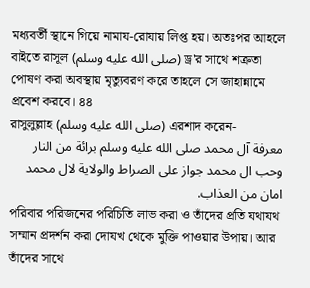মধ্যবর্তী স্থানে গিয়ে নামায-রোযায় লিপ্ত হয়। অতঃপর আহলে বাইতে রাসূল (صلى الله عليه وسلم) ড্র'র সাথে শত্রুতা পোষণ করা অবস্থায় মৃত্যুবরণ করে তাহলে সে জাহান্নামে প্রবেশ করবে। ৪৪
রাসুলুল্লাহ (صلى الله عليه وسلم) এরশাদ করেন-
معرفة آل محمد صلى الله عليه وسلم برائة من النار وحب ال محمد جواز على الصراط والولاية لال محمد امان من العذاب.
পরিবার পরিজনের পরিচিতি লাভ করা ও তাঁদের প্রতি যথাযথ সম্মান প্রদর্শন করা দোযখ থেকে মুক্তি পাওয়ার উপায়। আর তাঁদের সাথে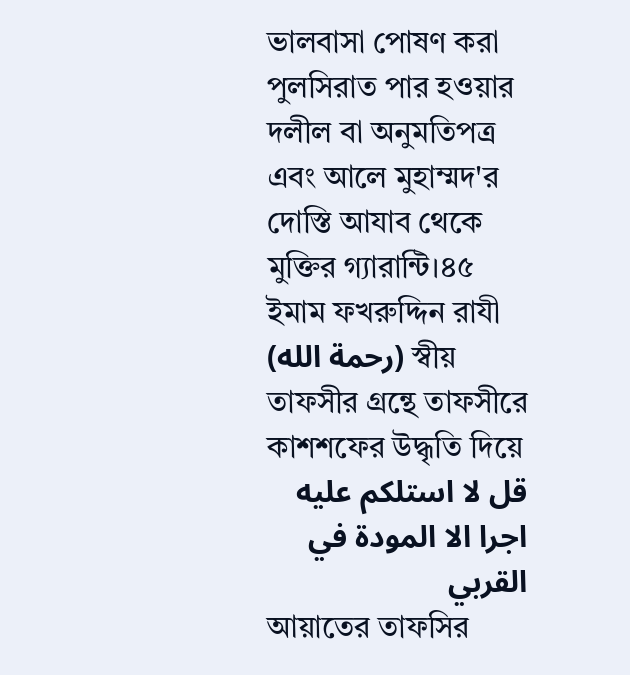ভালবাসা পোষণ করা পুলসিরাত পার হওয়ার দলীল বা অনুমতিপত্র এবং আলে মুহাম্মদ'র দোস্তি আযাব থেকে মুক্তির গ্যারান্টি।৪৫
ইমাম ফখরুদ্দিন রাযী (رحمة الله) স্বীয় তাফসীর গ্রন্থে তাফসীরে কাশশফের উদ্ধৃতি দিয়ে
قل لا استلكم عليه اجرا الا المودة في القربي
আয়াতের তাফসির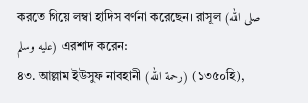করতে গিয়ে লম্বা হাদিস বর্ণনা করেছেন। রাসূল (صلى الله عليه وسلم) এরশাদ করেন:
৪৩. আল্লাম ইউসুফ নাবহানী (رحمة الله) (১৩৫০হি),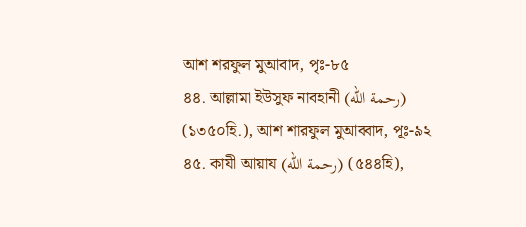আশ শরফুল মুআবাদ, পৃঃ-৮৫
৪৪. আল্লামা ইউসুফ নাবহানী (رحمة الله) (১৩৫০হি.), আশ শারফুল মুআব্বাদ, পূঃ-৯২
৪৫. কাযী আয়ায (رحمة الله) (৫৪৪হি),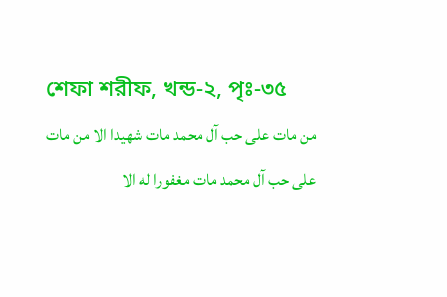শেফা শরীফ, খন্ড-২, পৃঃ-৩৫
من مات على حب آل محمد مات شهيدا الا من مات على حب آل محمد مات مغفورا له الا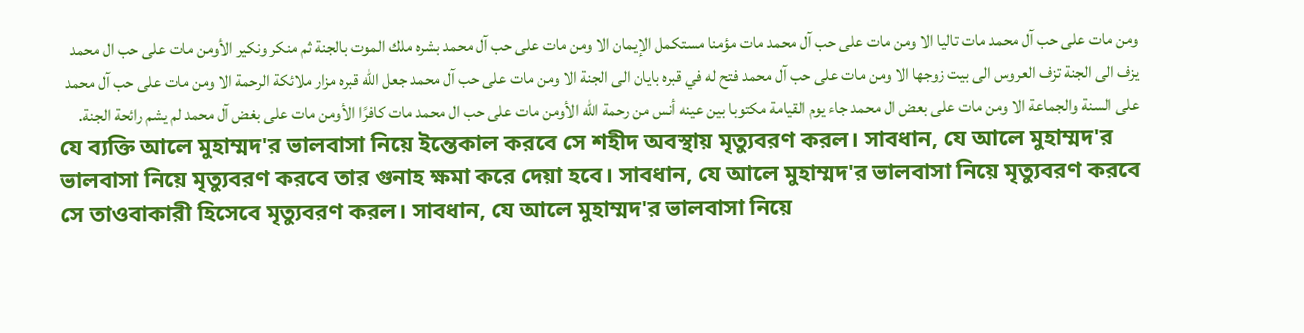ومن مات على حب آل محمد مات تاليا الا ومن مات على حب آل محمد مات مؤمنا مستكمل الإيمان الا ومن مات على حب آل محمد بشره ملك الموت بالجنة ثم منكر ونكير الأومن مات على حب ال محمد يزف الى الجنة تزف العروس الى بيت زوجها الا ومن مات على حب آل محمد فتح له في قبره بايان الى الجنة الا ومن مات على حب آل محمد جعل الله قبره مزار ملائكة الرحمة الا ومن مات على حب آل محمد على السنة والجماعة الا ومن مات على بعض ال محمد جاء يوم القيامة مكتوبا بين عينه أنس من رحمة الله الأومن مات على حب ال محمد مات كافرًا الأومن مات على بغض آل محمد لم يشم رائحة الجنة.
যে ব্যক্তি আলে মুহাম্মদ'র ভালবাসা নিয়ে ইন্তেকাল করবে সে শহীদ অবস্থায় মৃত্যুবরণ করল। সাবধান, যে আলে মুহাম্মদ'র ভালবাসা নিয়ে মৃত্যুবরণ করবে তার গুনাহ ক্ষমা করে দেয়া হবে। সাবধান, যে আলে মুহাম্মদ'র ভালবাসা নিয়ে মৃত্যুবরণ করবে সে তাওবাকারী হিসেবে মৃত্যুবরণ করল। সাবধান, যে আলে মুহাম্মদ'র ভালবাসা নিয়ে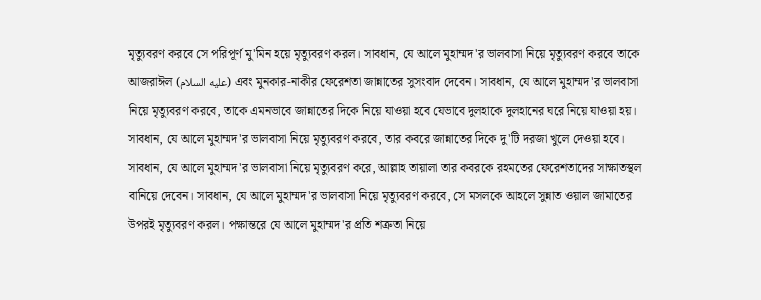মৃত্যুবরণ করবে সে পরিপূর্ণ মু'মিন হয়ে মৃত্যুবরণ করল। সাবধান, যে আলে মুহাম্মদ'র ভালবাসা নিয়ে মৃত্যুবরণ করবে তাকে আজরাঈল (عليه السلام) এবং মুনকার-নাকীর ফেরেশতা জান্নাতের সুসংবাদ দেবেন। সাবধান, যে আলে মুহাম্মদ'র ভালবাসা নিয়ে মৃত্যুবরণ করবে, তাকে এমনভাবে জান্নাতের দিকে নিয়ে যাওয়া হবে যেভাবে দুলহাকে দুলহানের ঘরে নিয়ে যাওয়া হয়। সাবধান, যে আলে মুহাম্মদ'র ভালবাসা নিয়ে মৃত্যুবরণ করবে, তার কবরে জান্নাতের দিকে দু'টি দরজা খুলে দেওয়া হবে। সাবধান, যে আলে মুহাম্মদ'র ভালবাসা নিয়ে মৃত্যুবরণ করে, আল্লাহ তায়ালা তার কবরকে রহমতের ফেরেশতাদের সাক্ষাতস্থল বানিয়ে দেবেন। সাবধান, যে আলে মুহাম্মদ'র ভালবাসা নিয়ে মৃত্যুবরণ করবে, সে মসলকে আহলে সুন্নাত ওয়াল জামাতের উপরই মৃত্যুবরণ করল। পক্ষান্তরে যে আলে মুহাম্মদ'র প্রতি শত্রুতা নিয়ে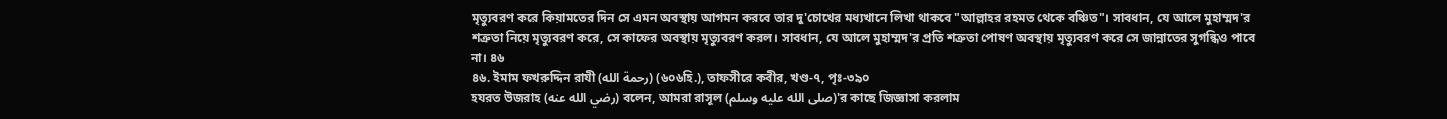মৃত্যুবরণ করে কিয়ামতের দিন সে এমন অবস্থায় আগমন করবে তার দু'চোখের মধ্যখানে লিখা থাকবে "আল্লাহর রহমত থেকে বঞ্চিত"। সাবধান, যে আলে মুহাম্মদ'র শত্রুতা নিয়ে মৃত্যুবরণ করে, সে কাফের অবস্থায় মৃত্যুবরণ করল। সাবধান, যে আলে মুহাম্মদ'র প্রতি শত্রুতা পোষণ অবস্থায় মৃত্যুবরণ করে সে জান্নাতের সুগন্ধিও পাবে না। ৪৬
৪৬. ইমাম ফখরুদ্দিন রাযী (رحمة الله) (৬০৬হি.), তাফসীরে কবীর, খণ্ড-৭, পৃঃ-৩৯০
হযরত উজরাহ (رضي الله عنه) বলেন, আমরা রাসূল (صلى الله عليه وسلم)'র কাছে জিজ্ঞাসা করলাম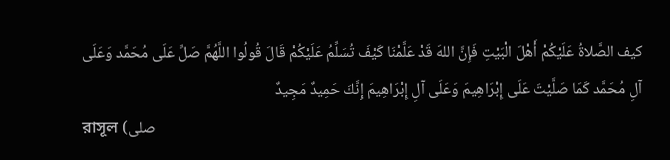كيف الصَّلاةُ عَلَيْكُمْ أَهْلَ الْبَيْتِ فَإِنَّ اللهَ قَدْ عَلَّمْنَا كَيْفَ تُسَلِّمُ عَلَيْكُمْ قَالَ قُولُوا اللَّهُمَّ صَلِّ عَلَى مُحَمَّد وَعَلَى آلِ مُحَمَّد كَمَا صَلَّيْتَ عَلَى إِبْرَاهِيمَ وَعَلَى آلِ إِبْرَاهِيمَ إِنَّكَ حَمِيدٌ مَجِيدٌ
রাসূল (صلى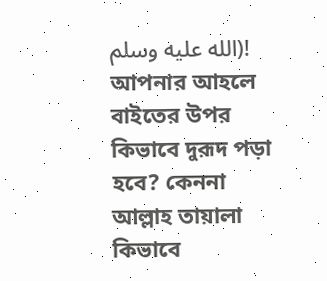الله عليه وسلم)! আপনার আহলে বাইতের উপর কিভাবে দুরূদ পড়া হবে? কেননা আল্লাহ তায়ালা কিভাবে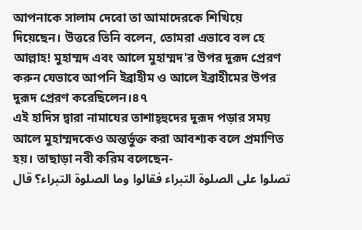আপনাকে সালাম দেবো তা আমাদেরকে শিখিয়ে দিয়েছেন। উত্তরে তিনি বলেন, তোমরা এভাবে বল হে আল্লাহ! মুহাম্মদ এবং আলে মুহাম্মদ'র উপর দুরূদ প্রেরণ করুন যেভাবে আপনি ইব্রাহীম ও আলে ইব্রাহীমের উপর দুরূদ প্রেরণ করেছিলেন।৪৭
এই হাদিস দ্বারা নামাযের তাশাহ্হুদের দুরূদ পড়ার সময় আলে মুহাম্মদকেও অন্তর্ভুক্ত করা আবশ্যক বলে প্রমাণিত হয়। তাছাড়া নবী করিম বলেছেন-
تصلوا على الصلوة التبراء فقالوا وما الصلوة التبراء؟ قال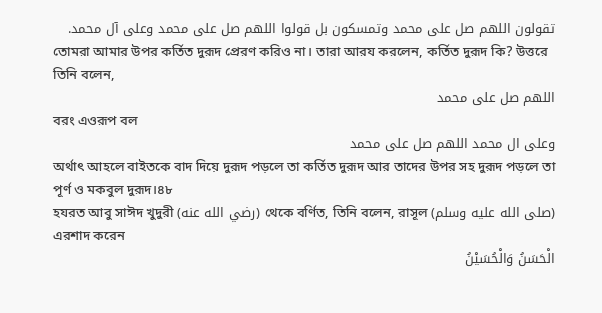تقولون اللهم صل على محمد وتمسكون بل قولوا اللهم صل على محمد وعلى آل محمد.
তোমরা আমার উপর কর্তিত দুরূদ প্রেরণ করিও না। তারা আরয করলেন, কর্তিত দুরূদ কি? উত্তরে তিনি বলেন,
اللهم صل على محمد
বরং এওরূপ বল
وعلى ال محمد اللهم صل على محمد
অর্থাৎ আহলে বাইতকে বাদ দিয়ে দুরূদ পড়লে তা কর্তিত দুরূদ আর তাদের উপর সহ দুরূদ পড়লে তা পূর্ণ ও মকবুল দুরূদ।৪৮
হযরত আবু সাঈদ খুদুরী (رضي الله عنه) থেকে বর্ণিত, তিনি বলেন, রাসূল (صلى الله عليه وسلم) এরশাদ করেন
الْحَسَنُ وَالْحُسَيْنُ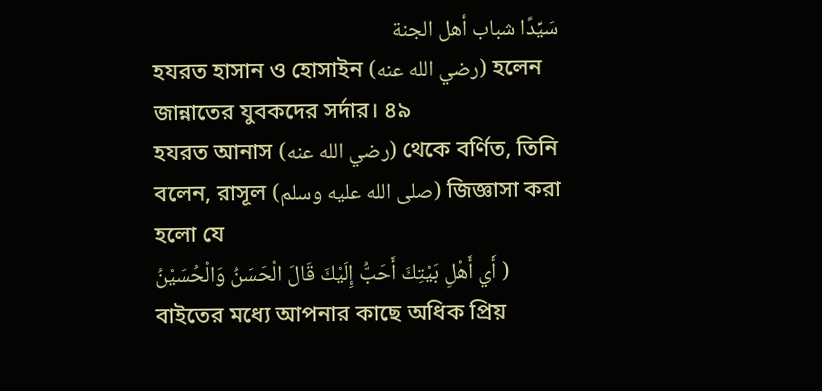سَيِّدًا شباب أهل الجنة
হযরত হাসান ও হোসাইন (رضي الله عنه) হলেন জান্নাতের যুবকদের সর্দার। ৪৯
হযরত আনাস (رضي الله عنه) থেকে বর্ণিত, তিনি বলেন, রাসূল (صلى الله عليه وسلم) জিজ্ঞাসা করা হলো যে
أَي أَهْلِ بَيْتِكَ أَحَبُّ إِلَيْكَ قَالَ الْحَسَنُ وَالْحُسَيْنُ ) বাইতের মধ্যে আপনার কাছে অধিক প্রিয়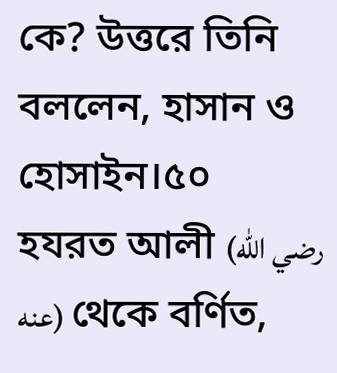কে? উত্তরে তিনি বললেন, হাসান ও হোসাইন।৫০
হযরত আলী (رضي الله عنه) থেকে বর্ণিত,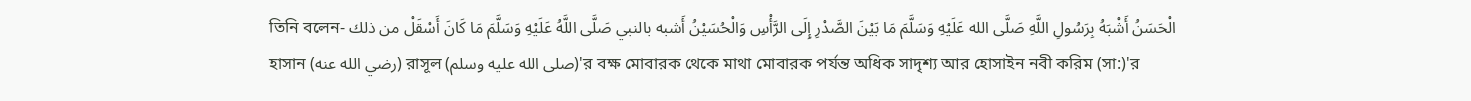তিনি বলেন- الْحَسَنُ أَشْبَهُ بِرَسُولِ اللَّهِ صَلَّى الله عَلَيْهِ وَسَلَّمَ مَا بَيْنَ الصَّدْرِ إِلَى الرَّأْسِ وَالْحُسَيْنُ أَشبه بالنبي صَلَّى اللَّهُ عَلَيْهِ وَسَلَّمَ مَا كَانَ أَسْقَلْ من ذلك
হাসান (رضي الله عنه) রাসূল (صلى الله عليه وسلم)'র বক্ষ মোবারক থেকে মাথা মোবারক পর্যন্ত অধিক সাদৃশ্য আর হোসাইন নবী করিম (সা:)'র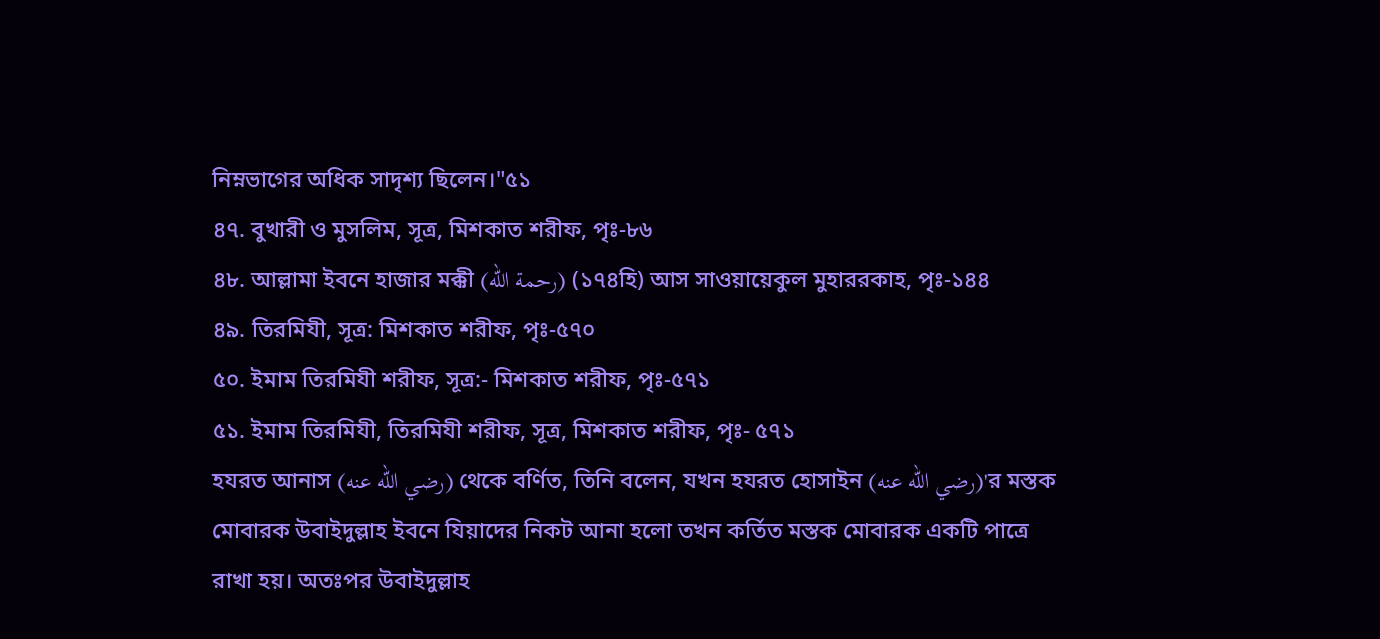নিম্নভাগের অধিক সাদৃশ্য ছিলেন।"৫১
৪৭. বুখারী ও মুসলিম, সূত্র, মিশকাত শরীফ, পৃঃ-৮৬
৪৮. আল্লামা ইবনে হাজার মক্কী (رحمة الله) (১৭৪হি) আস সাওয়ায়েকুল মুহাররকাহ, পৃঃ-১৪৪
৪৯. তিরমিযী, সূত্র: মিশকাত শরীফ, পৃঃ-৫৭০
৫০. ইমাম তিরমিযী শরীফ, সূত্র:- মিশকাত শরীফ, পৃঃ-৫৭১
৫১. ইমাম তিরমিযী, তিরমিযী শরীফ, সূত্র, মিশকাত শরীফ, পৃঃ- ৫৭১
হযরত আনাস (رضي الله عنه) থেকে বর্ণিত, তিনি বলেন, যখন হযরত হোসাইন (رضي الله عنه)'র মস্তক মোবারক উবাইদুল্লাহ ইবনে যিয়াদের নিকট আনা হলো তখন কর্তিত মস্তক মোবারক একটি পাত্রে রাখা হয়। অতঃপর উবাইদুল্লাহ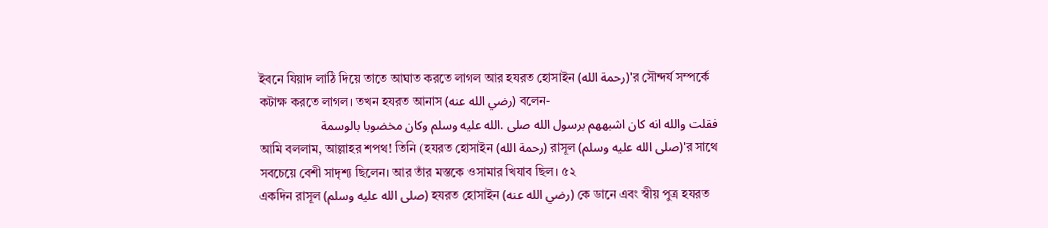ইবনে যিয়াদ লাঠি দিয়ে তাতে আঘাত করতে লাগল আর হযরত হোসাইন (رحمة الله)'র সৌন্দর্য সম্পর্কে কটাক্ষ করতে লাগল। তখন হযরত আনাস (رضي الله عنه) বলেন-
فقلت والله انه كان اشبههم برسول الله صلى .الله عليه وسلم وكان مخضوبا بالوسمة
আমি বললাম, আল্লাহর শপথ! তিনি (হযরত হোসাইন (رحمة الله) রাসূল (صلى الله عليه وسلم)'র সাথে সবচেয়ে বেশী সাদৃশ্য ছিলেন। আর তাঁর মস্তকে ওসামার খিযাব ছিল। ৫২
একদিন রাসূল (صلى الله عليه وسلم) হযরত হোসাইন (رضي الله عنه) কে ডানে এবং স্বীয় পুত্র হযরত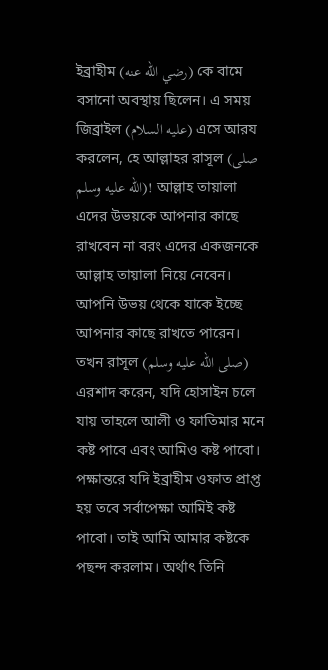ইব্রাহীম (رضي الله عنه) কে বামে বসানো অবস্থায় ছিলেন। এ সময় জিব্রাইল (عليه السلام) এসে আরয করলেন, হে আল্লাহর রাসূল (صلى الله عليه وسلم)! আল্লাহ তায়ালা এদের উভয়কে আপনার কাছে রাখবেন না বরং এদের একজনকে আল্লাহ তায়ালা নিয়ে নেবেন। আপনি উভয় থেকে যাকে ইচ্ছে আপনার কাছে রাখতে পারেন। তখন রাসূল (صلى الله عليه وسلم) এরশাদ করেন, যদি হোসাইন চলে যায় তাহলে আলী ও ফাতিমার মনে কষ্ট পাবে এবং আমিও কষ্ট পাবো। পক্ষান্তরে যদি ইব্রাহীম ওফাত প্রাপ্ত হয় তবে সর্বাপেক্ষা আমিই কষ্ট পাবো। তাই আমি আমার কষ্টকে পছন্দ করলাম। অর্থাৎ তিনি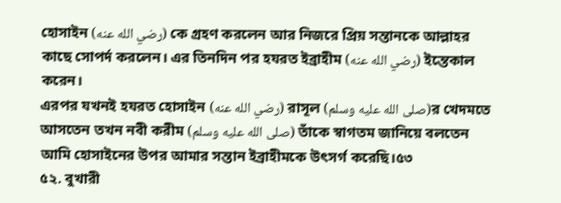হোসাইন (رضي الله عنه) কে গ্রহণ করলেন আর নিজরে প্রিয় সন্তানকে আল্লাহর কাছে সোপর্দ করলেন। এর তিনদিন পর হযরত ইব্রাহীম (رضي الله عنه) ইন্তেকাল করেন।
এরপর যখনই হযরত হোসাইন (رضي الله عنه) রাসূল (صلى الله عليه وسلم)র খেদমতে আসতেন তখন নবী করীম (صلى الله عليه وسلم) তাঁকে স্বাগতম জানিয়ে বলতেন আমি হোসাইনের উপর আমার সন্তান ইব্রাহীমকে উৎসর্গ করেছি।৫৩
৫২. বুখারী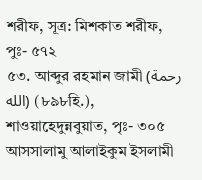শরীফ, সূত্র: মিশকাত শরীফ, পুঃ- ৫৭২
৫৩. আব্দুর রহমান জামী (رحمة الله) (৮৯৮হি.), শাওয়াহেদুন্নবুয়াত, পৃঃ- ৩০৫
আসসালামু আলাইকুম ইসলামী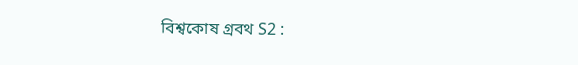বিশ্বকোষ গ্রবথ S2 :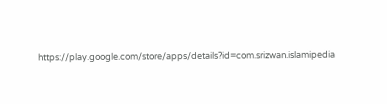https://play.google.com/store/apps/details?id=com.srizwan.islamipedia